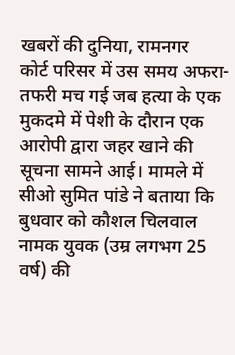खबरों की दुनिया, रामनगर
कोर्ट परिसर में उस समय अफरा-तफरी मच गई जब हत्या के एक मुकदमे में पेशी के दौरान एक आरोपी द्वारा जहर खाने की सूचना सामने आई। मामले में सीओ सुमित पांडे ने बताया कि बुधवार को कौशल चिलवाल नामक युवक (उम्र लगभग 25 वर्ष) की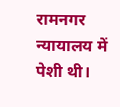रामनगर न्यायालय में पेशी थी।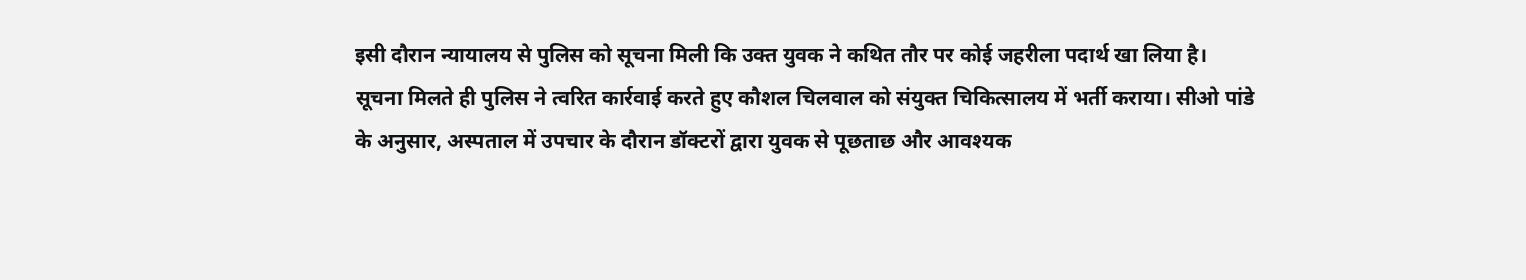इसी दौरान न्यायालय से पुलिस को सूचना मिली कि उक्त युवक ने कथित तौर पर कोई जहरीला पदार्थ खा लिया है।
सूचना मिलते ही पुलिस ने त्वरित कार्रवाई करते हुए कौशल चिलवाल को संयुक्त चिकित्सालय में भर्ती कराया। सीओ पांडे के अनुसार, अस्पताल में उपचार के दौरान डॉक्टरों द्वारा युवक से पूछताछ और आवश्यक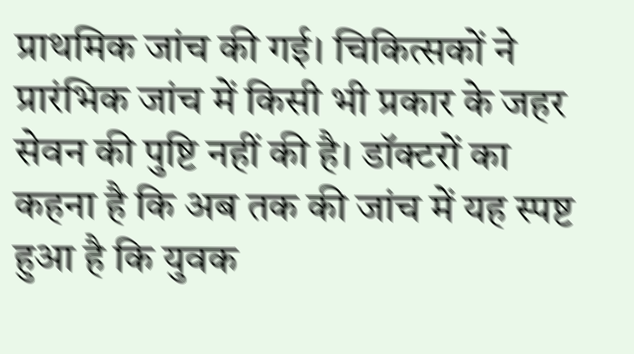प्राथमिक जांच की गई। चिकित्सकों ने प्रारंभिक जांच में किसी भी प्रकार के जहर सेवन की पुष्टि नहीं की है। डॉक्टरों का कहना है कि अब तक की जांच में यह स्पष्ट हुआ है कि युवक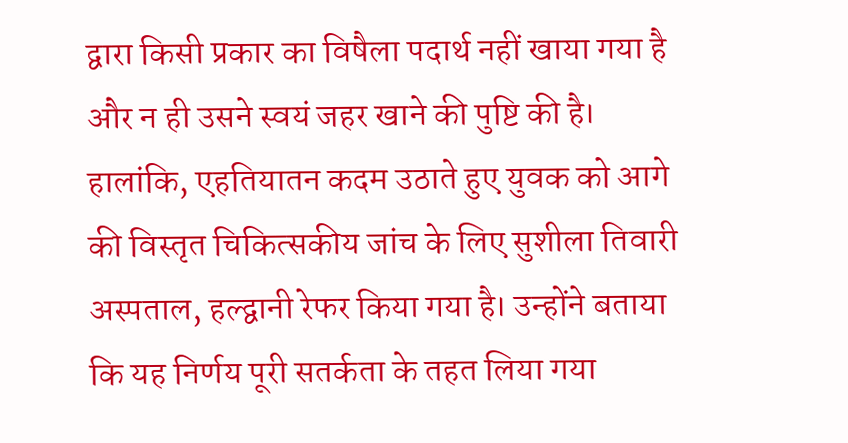द्वारा किसी प्रकार का विषैला पदार्थ नहीं खाया गया है और न ही उसने स्वयं जहर खाने की पुष्टि की है।
हालांकि, एहतियातन कदम उठाते हुए युवक को आगे की विस्तृत चिकित्सकीय जांच के लिए सुशीला तिवारी अस्पताल, हल्द्वानी रेफर किया गया है। उन्होंने बताया कि यह निर्णय पूरी सतर्कता के तहत लिया गया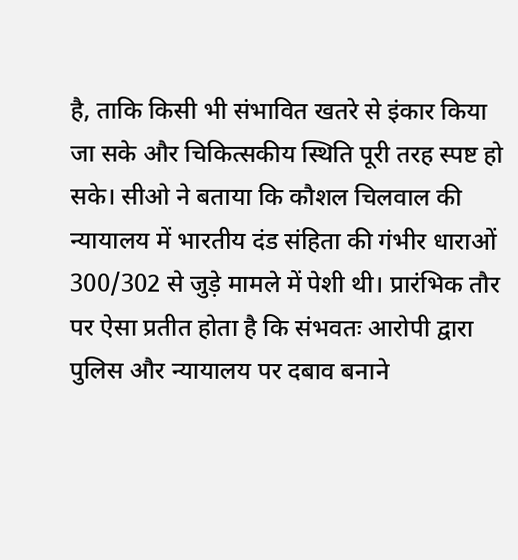है, ताकि किसी भी संभावित खतरे से इंकार किया जा सके और चिकित्सकीय स्थिति पूरी तरह स्पष्ट हो सके। सीओ ने बताया कि कौशल चिलवाल की न्यायालय में भारतीय दंड संहिता की गंभीर धाराओं 300/302 से जुड़े मामले में पेशी थी। प्रारंभिक तौर पर ऐसा प्रतीत होता है कि संभवतः आरोपी द्वारा पुलिस और न्यायालय पर दबाव बनाने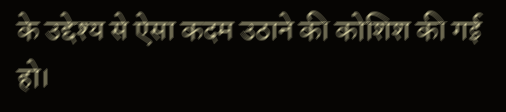के उद्देश्य से ऐसा कदम उठाने की कोशिश की गई हो।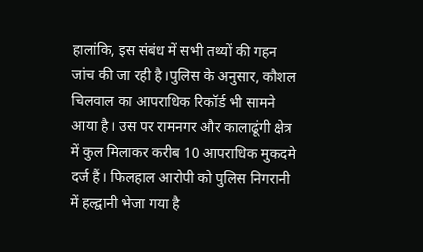हालांकि, इस संबंध में सभी तथ्यों की गहन जांच की जा रही है।पुलिस के अनुसार, कौशल चिलवाल का आपराधिक रिकॉर्ड भी सामने आया है। उस पर रामनगर और कालाढूंगी क्षेत्र में कुल मिलाकर करीब 10 आपराधिक मुकदमे दर्ज हैं। फिलहाल आरोपी को पुलिस निगरानी में हल्द्वानी भेजा गया है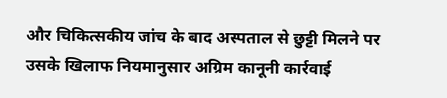और चिकित्सकीय जांच के बाद अस्पताल से छुट्टी मिलने पर उसके खिलाफ नियमानुसार अग्रिम कानूनी कार्रवाई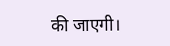की जाएगी।